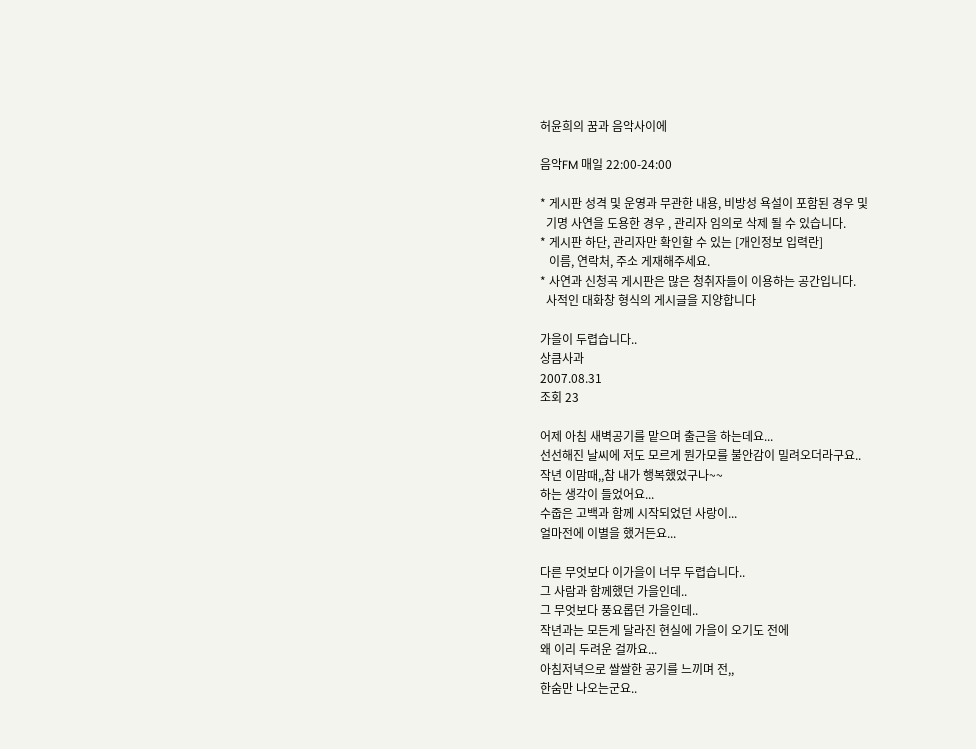허윤희의 꿈과 음악사이에

음악FM 매일 22:00-24:00

* 게시판 성격 및 운영과 무관한 내용, 비방성 욕설이 포함된 경우 및
  기명 사연을 도용한 경우 , 관리자 임의로 삭제 될 수 있습니다.
* 게시판 하단, 관리자만 확인할 수 있는 [개인정보 입력란]
   이름, 연락처, 주소 게재해주세요.
* 사연과 신청곡 게시판은 많은 청취자들이 이용하는 공간입니다.
  사적인 대화창 형식의 게시글을 지양합니다

가을이 두렵습니다..
상큼사과
2007.08.31
조회 23

어제 아침 새벽공기를 맡으며 출근을 하는데요...
선선해진 날씨에 저도 모르게 뭔가모를 불안감이 밀려오더라구요..
작년 이맘때,,참 내가 행복했었구나~~
하는 생각이 들었어요...
수줍은 고백과 함께 시작되었던 사랑이...
얼마전에 이별을 했거든요...

다른 무엇보다 이가을이 너무 두렵습니다..
그 사람과 함께했던 가을인데..
그 무엇보다 풍요롭던 가을인데..
작년과는 모든게 달라진 현실에 가을이 오기도 전에
왜 이리 두려운 걸까요...
아침저녁으로 쌀쌀한 공기를 느끼며 전,,
한숨만 나오는군요..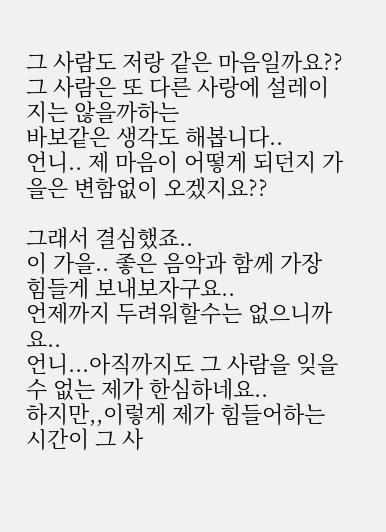그 사람도 저랑 같은 마음일까요??
그 사람은 또 다른 사랑에 설레이지는 않을까하는
바보같은 생각도 해봅니다..
언니.. 제 마음이 어떻게 되던지 가을은 변함없이 오겠지요??

그래서 결심했죠..
이 가을.. 좋은 음악과 함께 가장 힘들게 보내보자구요..
언제까지 두려워할수는 없으니까요..
언니...아직까지도 그 사람을 잊을 수 없는 제가 한심하네요..
하지만,,이렇게 제가 힘들어하는 시간이 그 사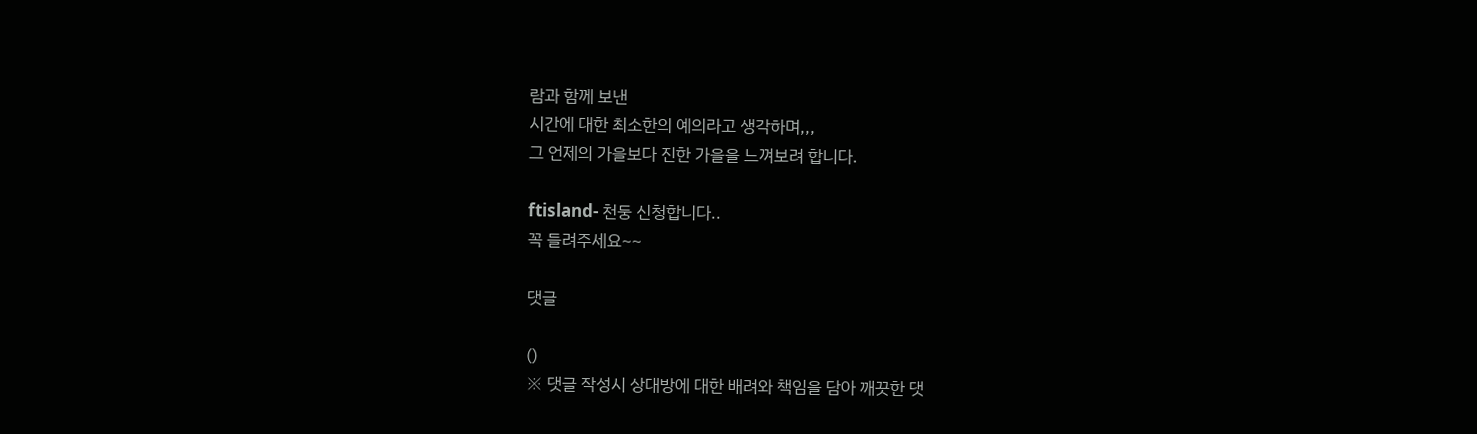람과 함께 보낸
시간에 대한 최소한의 예의라고 생각하며,,,
그 언제의 가을보다 진한 가을을 느껴보려 합니다.

ftisland- 천둥 신청합니다..
꼭 들려주세요~~

댓글

()
※ 댓글 작성시 상대방에 대한 배려와 책임을 담아 깨끗한 댓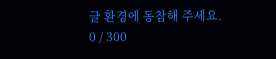글 환경에 동참해 주세요. 0 / 300